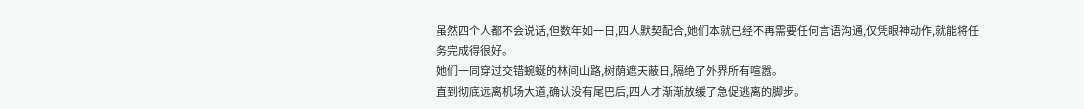虽然四个人都不会说话,但数年如一日,四人默契配合,她们本就已经不再需要任何言语沟通,仅凭眼神动作,就能将任务完成得很好。
她们一同穿过交错蜿蜒的林间山路,树荫遮天蔽日,隔绝了外界所有喧嚣。
直到彻底远离机场大道,确认没有尾巴后,四人才渐渐放缓了急促逃离的脚步。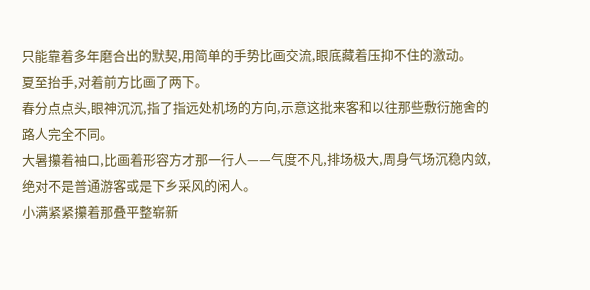只能靠着多年磨合出的默契,用简单的手势比画交流,眼底藏着压抑不住的激动。
夏至抬手,对着前方比画了两下。
春分点点头,眼神沉沉,指了指远处机场的方向,示意这批来客和以往那些敷衍施舍的路人完全不同。
大暑攥着袖口,比画着形容方才那一行人——气度不凡,排场极大,周身气场沉稳内敛,绝对不是普通游客或是下乡采风的闲人。
小满紧紧攥着那叠平整崭新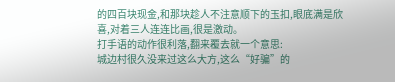的四百块现金,和那块趁人不注意顺下的玉扣,眼底满是欣喜,对着三人连连比画,很是激动。
打手语的动作很利落,翻来覆去就一个意思:
城边村很久没来过这么大方,这么“好骗”的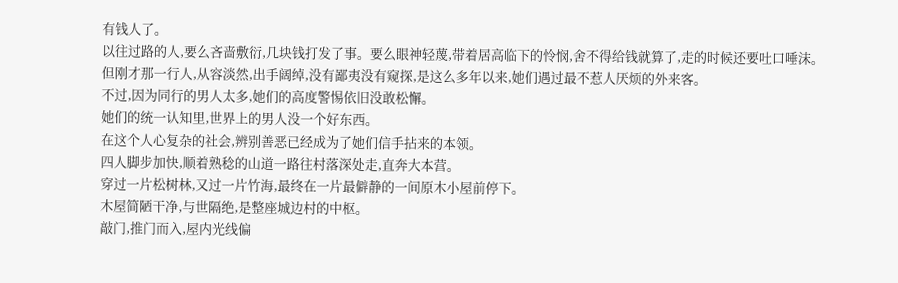有钱人了。
以往过路的人,要么吝啬敷衍,几块钱打发了事。要么眼神轻蔑,带着居高临下的怜悯,舍不得给钱就算了,走的时候还要吐口唾沫。
但刚才那一行人,从容淡然,出手阔绰,没有鄙夷没有窥探,是这么多年以来,她们遇过最不惹人厌烦的外来客。
不过,因为同行的男人太多,她们的高度警惕依旧没敢松懈。
她们的统一认知里,世界上的男人没一个好东西。
在这个人心复杂的社会,辨别善恶已经成为了她们信手拈来的本领。
四人脚步加快,顺着熟稔的山道一路往村落深处走,直奔大本营。
穿过一片松树林,又过一片竹海,最终在一片最僻静的一间原木小屋前停下。
木屋简陋干净,与世隔绝,是整座城边村的中枢。
敲门,推门而入,屋内光线偏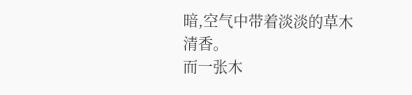暗,空气中带着淡淡的草木清香。
而一张木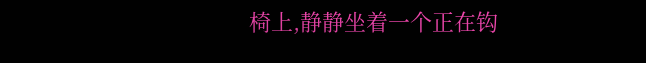椅上,静静坐着一个正在钩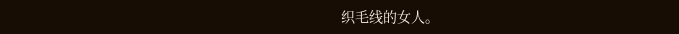织毛线的女人。